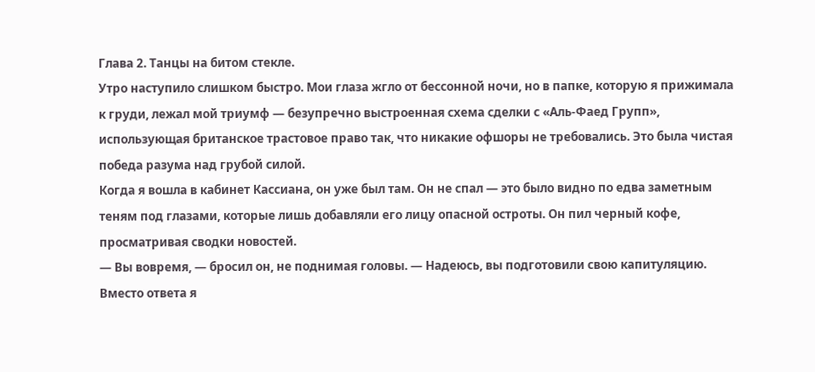Глава 2. Танцы на битом стекле.
Утро наступило слишком быстро. Мои глаза жгло от бессонной ночи, но в папке, которую я прижимала к груди, лежал мой триумф — безупречно выстроенная схема сделки с «Аль-Фаед Групп», использующая британское трастовое право так, что никакие офшоры не требовались. Это была чистая победа разума над грубой силой.
Когда я вошла в кабинет Кассиана, он уже был там. Он не спал — это было видно по едва заметным теням под глазами, которые лишь добавляли его лицу опасной остроты. Он пил черный кофе, просматривая сводки новостей.
— Вы вовремя, — бросил он, не поднимая головы. — Надеюсь, вы подготовили свою капитуляцию.
Вместо ответа я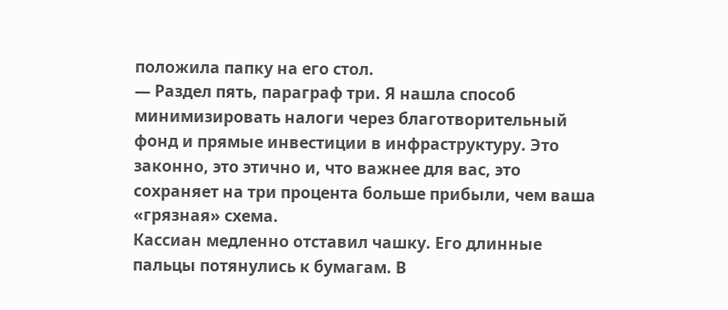положила папку на его стол.
— Раздел пять, параграф три. Я нашла способ минимизировать налоги через благотворительный фонд и прямые инвестиции в инфраструктуру. Это законно, это этично и, что важнее для вас, это сохраняет на три процента больше прибыли, чем ваша «грязная» схема.
Кассиан медленно отставил чашку. Его длинные пальцы потянулись к бумагам. В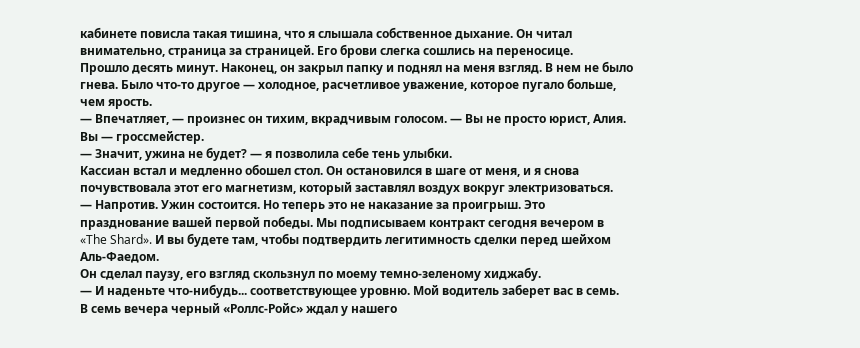кабинете повисла такая тишина, что я слышала собственное дыхание. Он читал внимательно, страница за страницей. Его брови слегка сошлись на переносице.
Прошло десять минут. Наконец, он закрыл папку и поднял на меня взгляд. В нем не было гнева. Было что-то другое — холодное, расчетливое уважение, которое пугало больше, чем ярость.
— Впечатляет, — произнес он тихим, вкрадчивым голосом. — Вы не просто юрист, Алия. Вы — гроссмейстер.
— Значит, ужина не будет? — я позволила себе тень улыбки.
Кассиан встал и медленно обошел стол. Он остановился в шаге от меня, и я снова почувствовала этот его магнетизм, который заставлял воздух вокруг электризоваться.
— Напротив. Ужин состоится. Но теперь это не наказание за проигрыш. Это празднование вашей первой победы. Мы подписываем контракт сегодня вечером в «The Shard». И вы будете там, чтобы подтвердить легитимность сделки перед шейхом Аль-Фаедом.
Он сделал паузу, его взгляд скользнул по моему темно-зеленому хиджабу.
— И наденьте что-нибудь... соответствующее уровню. Мой водитель заберет вас в семь.
В семь вечера черный «Роллс-Ройс» ждал у нашего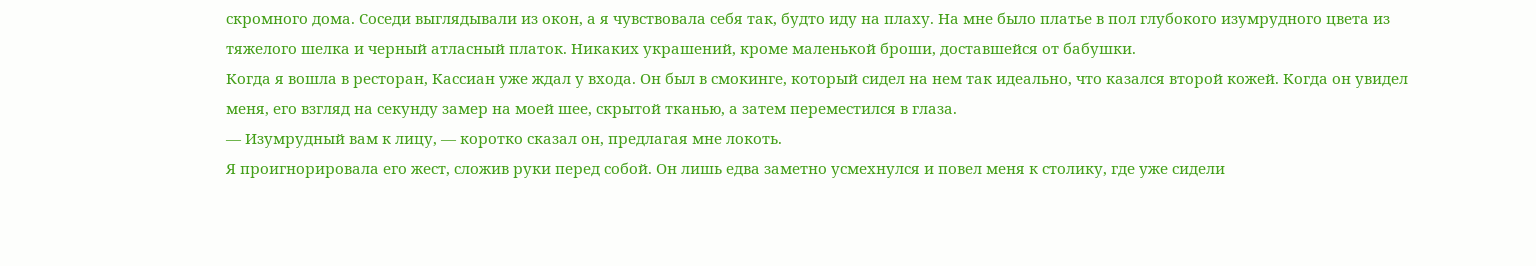скромного дома. Соседи выглядывали из окон, а я чувствовала себя так, будто иду на плаху. На мне было платье в пол глубокого изумрудного цвета из тяжелого шелка и черный атласный платок. Никаких украшений, кроме маленькой броши, доставшейся от бабушки.
Когда я вошла в ресторан, Кассиан уже ждал у входа. Он был в смокинге, который сидел на нем так идеально, что казался второй кожей. Когда он увидел меня, его взгляд на секунду замер на моей шее, скрытой тканью, а затем переместился в глаза.
— Изумрудный вам к лицу, — коротко сказал он, предлагая мне локоть.
Я проигнорировала его жест, сложив руки перед собой. Он лишь едва заметно усмехнулся и повел меня к столику, где уже сидели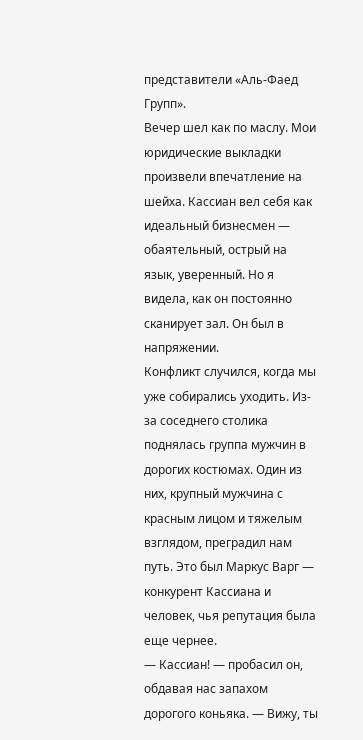представители «Аль-Фаед Групп».
Вечер шел как по маслу. Мои юридические выкладки произвели впечатление на шейха. Кассиан вел себя как идеальный бизнесмен — обаятельный, острый на язык, уверенный. Но я видела, как он постоянно сканирует зал. Он был в напряжении.
Конфликт случился, когда мы уже собирались уходить. Из-за соседнего столика поднялась группа мужчин в дорогих костюмах. Один из них, крупный мужчина с красным лицом и тяжелым взглядом, преградил нам путь. Это был Маркус Варг — конкурент Кассиана и человек, чья репутация была еще чернее.
— Кассиан! — пробасил он, обдавая нас запахом дорогого коньяка. — Вижу, ты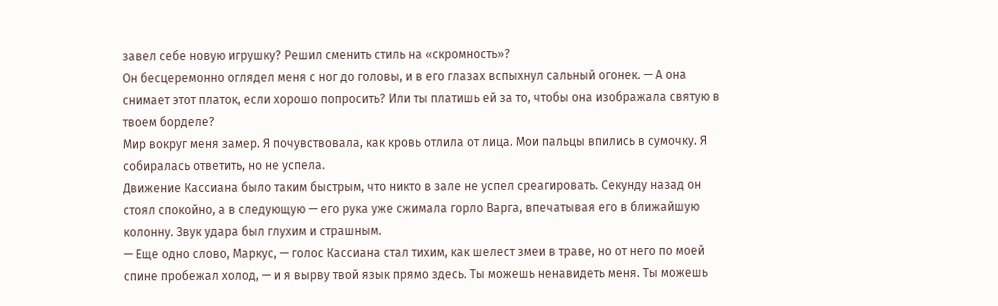завел себе новую игрушку? Решил сменить стиль на «скромность»?
Он бесцеремонно оглядел меня с ног до головы, и в его глазах вспыхнул сальный огонек. — А она снимает этот платок, если хорошо попросить? Или ты платишь ей за то, чтобы она изображала святую в твоем борделе?
Мир вокруг меня замер. Я почувствовала, как кровь отлила от лица. Мои пальцы впились в сумочку. Я собиралась ответить, но не успела.
Движение Кассиана было таким быстрым, что никто в зале не успел среагировать. Секунду назад он стоял спокойно, а в следующую — его рука уже сжимала горло Варга, впечатывая его в ближайшую колонну. Звук удара был глухим и страшным.
— Еще одно слово, Маркус, — голос Кассиана стал тихим, как шелест змеи в траве, но от него по моей спине пробежал холод, — и я вырву твой язык прямо здесь. Ты можешь ненавидеть меня. Ты можешь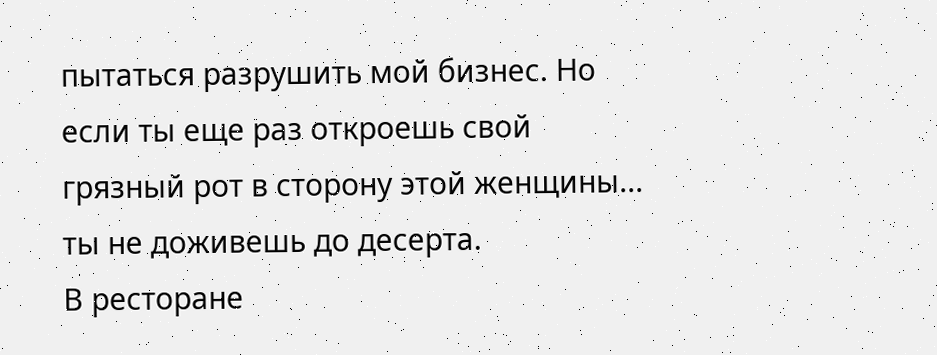пытаться разрушить мой бизнес. Но если ты еще раз откроешь свой грязный рот в сторону этой женщины... ты не доживешь до десерта.
В ресторане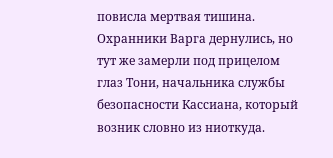повисла мертвая тишина. Охранники Варга дернулись, но тут же замерли под прицелом глаз Тони, начальника службы безопасности Кассиана, который возник словно из ниоткуда.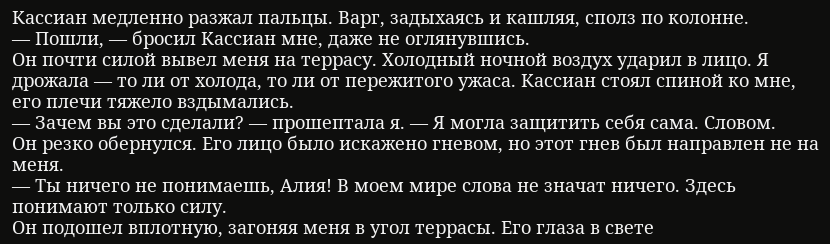Кассиан медленно разжал пальцы. Варг, задыхаясь и кашляя, сполз по колонне.
— Пошли, — бросил Кассиан мне, даже не оглянувшись.
Он почти силой вывел меня на террасу. Холодный ночной воздух ударил в лицо. Я дрожала — то ли от холода, то ли от пережитого ужаса. Кассиан стоял спиной ко мне, его плечи тяжело вздымались.
— Зачем вы это сделали? — прошептала я. — Я могла защитить себя сама. Словом.
Он резко обернулся. Его лицо было искажено гневом, но этот гнев был направлен не на меня.
— Ты ничего не понимаешь, Алия! В моем мире слова не значат ничего. Здесь понимают только силу.
Он подошел вплотную, загоняя меня в угол террасы. Его глаза в свете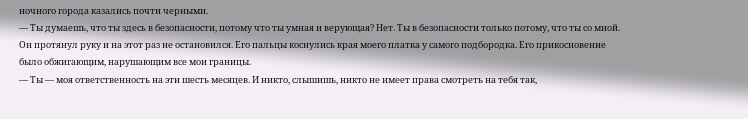ночного города казались почти черными.
— Ты думаешь, что ты здесь в безопасности, потому что ты умная и верующая? Нет. Ты в безопасности только потому, что ты со мной.
Он протянул руку и на этот раз не остановился. Его пальцы коснулись края моего платка у самого подбородка. Его прикосновение было обжигающим, нарушающим все мои границы.
— Ты — моя ответственность на эти шесть месяцев. И никто, слышишь, никто не имеет права смотреть на тебя так,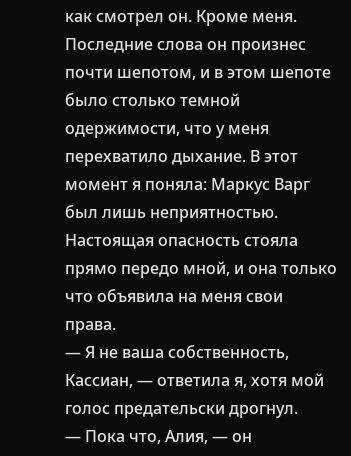как смотрел он. Кроме меня.
Последние слова он произнес почти шепотом, и в этом шепоте было столько темной одержимости, что у меня перехватило дыхание. В этот момент я поняла: Маркус Варг был лишь неприятностью. Настоящая опасность стояла прямо передо мной, и она только что объявила на меня свои права.
— Я не ваша собственность, Кассиан, — ответила я, хотя мой голос предательски дрогнул.
— Пока что, Алия, — он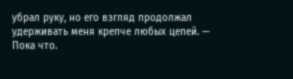убрал руку, но его взгляд продолжал удерживать меня крепче любых цепей. — Пока что.